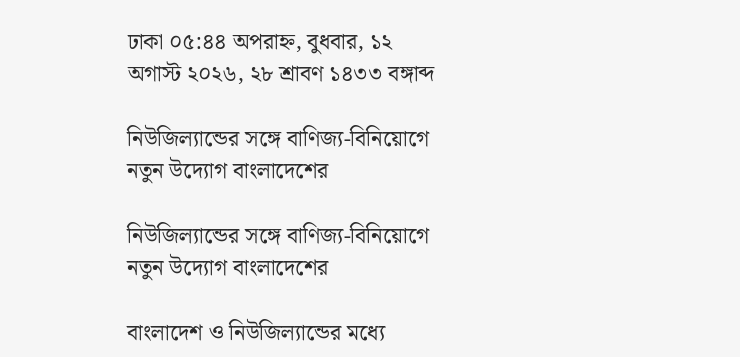ঢাকা ০৫:৪৪ অপরাহ্ন, বুধবার, ১২ অগাস্ট ২০২৬, ২৮ শ্রাবণ ১৪৩৩ বঙ্গাব্দ

নিউজিল্যান্ডের সঙ্গে বাণিজ্য-বিনিয়োগে নতুন উদ্যোগ বাংলাদেশের

নিউজিল্যান্ডের সঙ্গে বাণিজ্য-বিনিয়োগে নতুন উদ্যোগ বাংলাদেশের

বাংলাদেশ ও নিউজিল্যান্ডের মধ্যে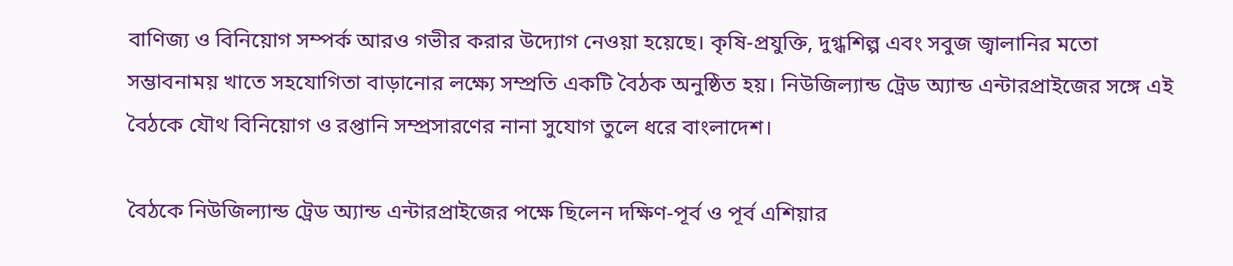বাণিজ্য ও বিনিয়োগ সম্পর্ক আরও গভীর করার উদ্যোগ নেওয়া হয়েছে। কৃষি-প্রযুক্তি, দুগ্ধশিল্প এবং সবুজ জ্বালানির মতো সম্ভাবনাময় খাতে সহযোগিতা বাড়ানোর লক্ষ্যে সম্প্রতি একটি বৈঠক অনুষ্ঠিত হয়। নিউজিল্যান্ড ট্রেড অ্যান্ড এন্টারপ্রাইজের সঙ্গে এই বৈঠকে যৌথ বিনিয়োগ ও রপ্তানি সম্প্রসারণের নানা সুযোগ তুলে ধরে বাংলাদেশ।

বৈঠকে নিউজিল্যান্ড ট্রেড অ্যান্ড এন্টারপ্রাইজের পক্ষে ছিলেন দক্ষিণ-পূর্ব ও পূর্ব এশিয়ার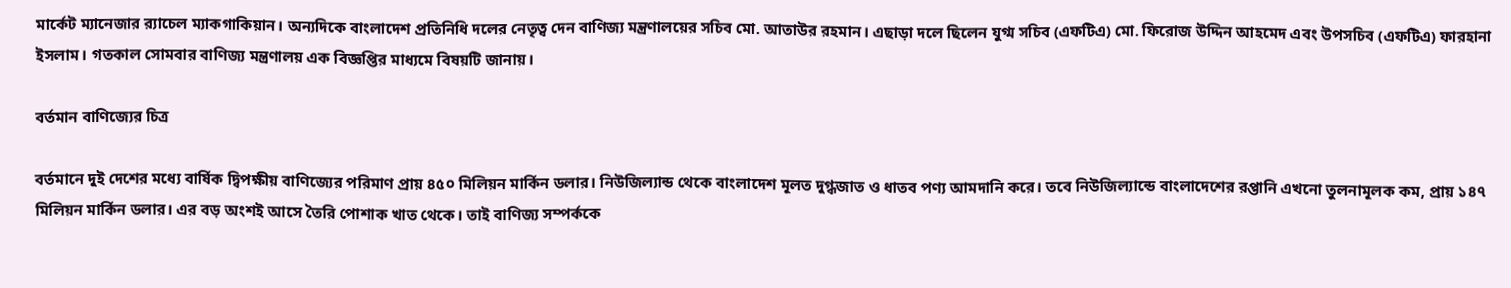মার্কেট ম্যানেজার র‍্যাচেল ম্যাকগাকিয়ান। অন্যদিকে বাংলাদেশ প্রতিনিধি দলের নেতৃত্ব দেন বাণিজ্য মন্ত্রণালয়ের সচিব মো. আতাউর রহমান। এছাড়া দলে ছিলেন যুগ্ম সচিব (এফটিএ) মো. ফিরোজ উদ্দিন আহমেদ এবং উপসচিব (এফটিএ) ফারহানা ইসলাম। গতকাল সোমবার বাণিজ্য মন্ত্রণালয় এক বিজ্ঞপ্তির মাধ্যমে বিষয়টি জানায়।

বর্তমান বাণিজ্যের চিত্র

বর্তমানে দুই দেশের মধ্যে বার্ষিক দ্বিপক্ষীয় বাণিজ্যের পরিমাণ প্রায় ৪৫০ মিলিয়ন মার্কিন ডলার। নিউজিল্যান্ড থেকে বাংলাদেশ মূলত দুগ্ধজাত ও ধাতব পণ্য আমদানি করে। তবে নিউজিল্যান্ডে বাংলাদেশের রপ্তানি এখনো তুলনামূলক কম, প্রায় ১৪৭ মিলিয়ন মার্কিন ডলার। এর বড় অংশই আসে তৈরি পোশাক খাত থেকে। তাই বাণিজ্য সম্পর্ককে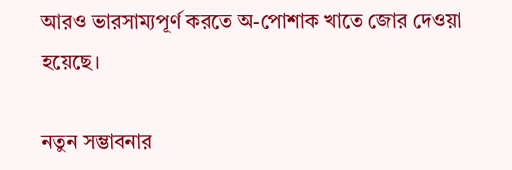আরও ভারসাম্যপূর্ণ করতে অ-পোশাক খাতে জোর দেওয়া হয়েছে।

নতুন সম্ভাবনার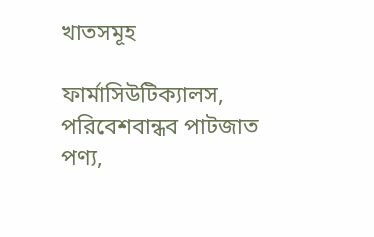খাতসমূহ

ফার্মাসিউটিক্যালস, পরিবেশবান্ধব পাটজাত পণ্য,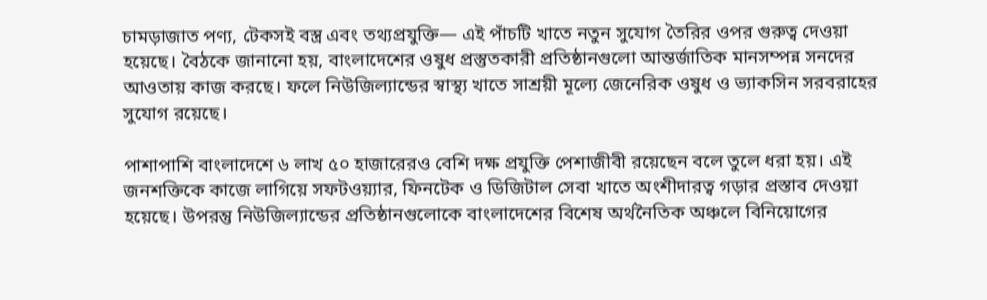চামড়াজাত পণ্য, টেকসই বস্ত্র এবং তথ্যপ্রযুক্তি— এই পাঁচটি খাতে নতুন সুযোগ তৈরির ওপর গুরুত্ব দেওয়া হয়েছে। বৈঠকে জানানো হয়, বাংলাদেশের ওষুধ প্রস্তুতকারী প্রতিষ্ঠানগুলো আন্তর্জাতিক মানসম্পন্ন সনদের আওতায় কাজ করছে। ফলে নিউজিল্যান্ডের স্বাস্থ্য খাতে সাশ্রয়ী মূল্যে জেনেরিক ওষুধ ও ভ্যাকসিন সরবরাহের সুযোগ রয়েছে।

পাশাপাশি বাংলাদেশে ৬ লাখ ৫০ হাজারেরও বেশি দক্ষ প্রযুক্তি পেশাজীবী রয়েছেন বলে তুলে ধরা হয়। এই জনশক্তিকে কাজে লাগিয়ে সফটওয়্যার, ফিনটেক ও ডিজিটাল সেবা খাতে অংশীদারত্ব গড়ার প্রস্তাব দেওয়া হয়েছে। উপরন্তু নিউজিল্যান্ডের প্রতিষ্ঠানগুলোকে বাংলাদেশের বিশেষ অর্থনৈতিক অঞ্চলে বিনিয়োগের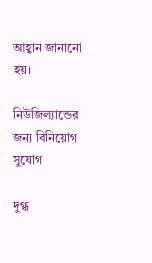আহ্বান জানানো হয়।

নিউজিল্যান্ডের জন্য বিনিয়োগ সুযোগ

দুগ্ধ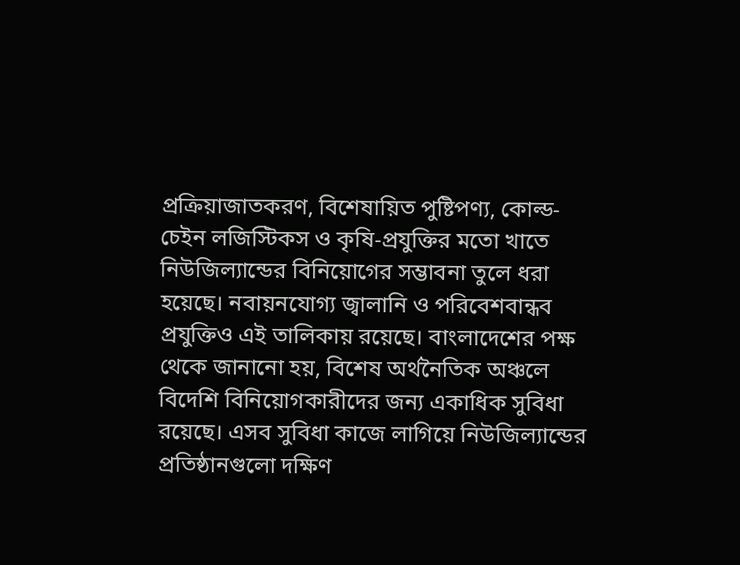প্রক্রিয়াজাতকরণ, বিশেষায়িত পুষ্টিপণ্য, কোল্ড-চেইন লজিস্টিকস ও কৃষি-প্রযুক্তির মতো খাতে নিউজিল্যান্ডের বিনিয়োগের সম্ভাবনা তুলে ধরা হয়েছে। নবায়নযোগ্য জ্বালানি ও পরিবেশবান্ধব প্রযুক্তিও এই তালিকায় রয়েছে। বাংলাদেশের পক্ষ থেকে জানানো হয়, বিশেষ অর্থনৈতিক অঞ্চলে বিদেশি বিনিয়োগকারীদের জন্য একাধিক সুবিধা রয়েছে। এসব সুবিধা কাজে লাগিয়ে নিউজিল্যান্ডের প্রতিষ্ঠানগুলো দক্ষিণ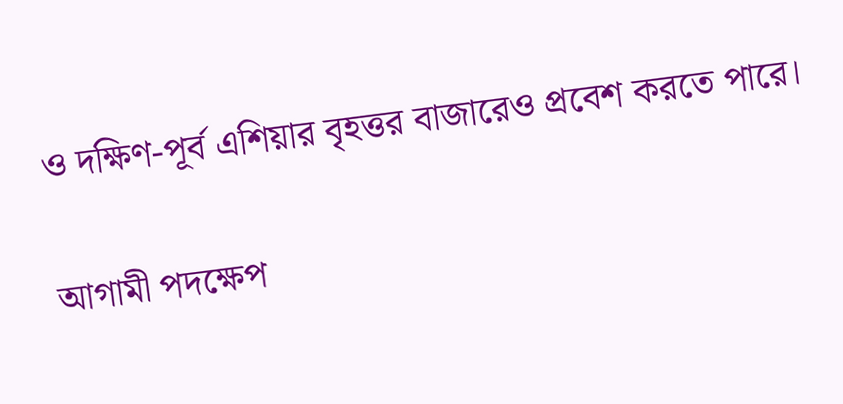ও দক্ষিণ-পূর্ব এশিয়ার বৃহত্তর বাজারেও প্রবেশ করতে পারে।

আগামী পদক্ষেপ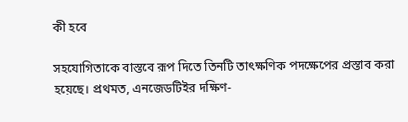কী হবে

সহযোগিতাকে বাস্তবে রূপ দিতে তিনটি তাৎক্ষণিক পদক্ষেপের প্রস্তাব করা হয়েছে। প্রথমত, এনজেডটিইর দক্ষিণ-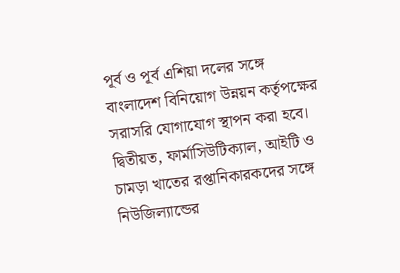পূর্ব ও পূর্ব এশিয়া দলের সঙ্গে বাংলাদেশ বিনিয়োগ উন্নয়ন কর্তৃপক্ষের সরাসরি যোগাযোগ স্থাপন করা হবে। দ্বিতীয়ত, ফার্মাসিউটিক্যাল, আইটি ও চামড়া খাতের রপ্তানিকারকদের সঙ্গে নিউজিল্যান্ডের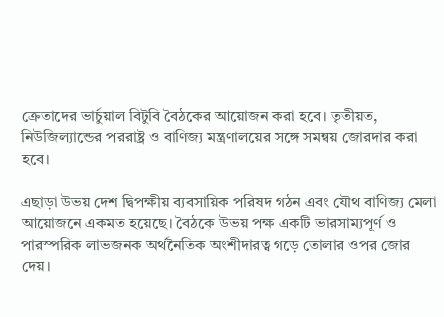ক্রেতাদের ভার্চুয়াল বিটুবি বৈঠকের আয়োজন করা হবে। তৃতীয়ত, নিউজিল্যান্ডের পররাষ্ট্র ও বাণিজ্য মন্ত্রণালয়ের সঙ্গে সমন্বয় জোরদার করা হবে।

এছাড়া উভয় দেশ দ্বিপক্ষীয় ব্যবসায়িক পরিষদ গঠন এবং যৌথ বাণিজ্য মেলা আয়োজনে একমত হয়েছে। বৈঠকে উভয় পক্ষ একটি ভারসাম্যপূর্ণ ও পারস্পরিক লাভজনক অর্থনৈতিক অংশীদারত্ব গড়ে তোলার ওপর জোর দেয়।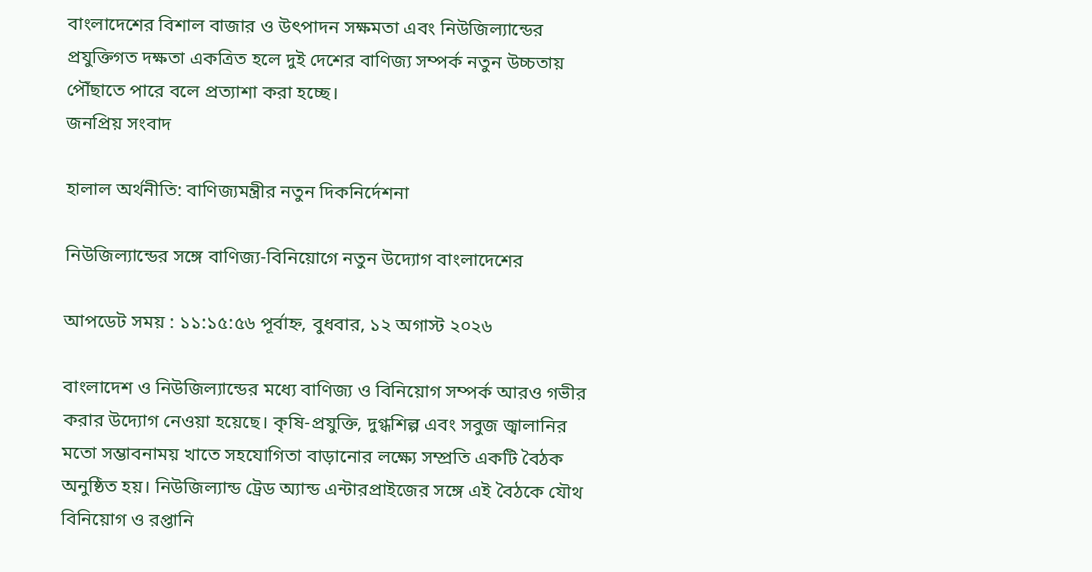বাংলাদেশের বিশাল বাজার ও উৎপাদন সক্ষমতা এবং নিউজিল্যান্ডের প্রযুক্তিগত দক্ষতা একত্রিত হলে দুই দেশের বাণিজ্য সম্পর্ক নতুন উচ্চতায় পৌঁছাতে পারে বলে প্রত্যাশা করা হচ্ছে।
জনপ্রিয় সংবাদ

হালাল অর্থনীতি: বাণিজ্যমন্ত্রীর নতুন দিকনির্দেশনা

নিউজিল্যান্ডের সঙ্গে বাণিজ্য-বিনিয়োগে নতুন উদ্যোগ বাংলাদেশের

আপডেট সময় : ১১:১৫:৫৬ পূর্বাহ্ন, বুধবার, ১২ অগাস্ট ২০২৬

বাংলাদেশ ও নিউজিল্যান্ডের মধ্যে বাণিজ্য ও বিনিয়োগ সম্পর্ক আরও গভীর করার উদ্যোগ নেওয়া হয়েছে। কৃষি-প্রযুক্তি, দুগ্ধশিল্প এবং সবুজ জ্বালানির মতো সম্ভাবনাময় খাতে সহযোগিতা বাড়ানোর লক্ষ্যে সম্প্রতি একটি বৈঠক অনুষ্ঠিত হয়। নিউজিল্যান্ড ট্রেড অ্যান্ড এন্টারপ্রাইজের সঙ্গে এই বৈঠকে যৌথ বিনিয়োগ ও রপ্তানি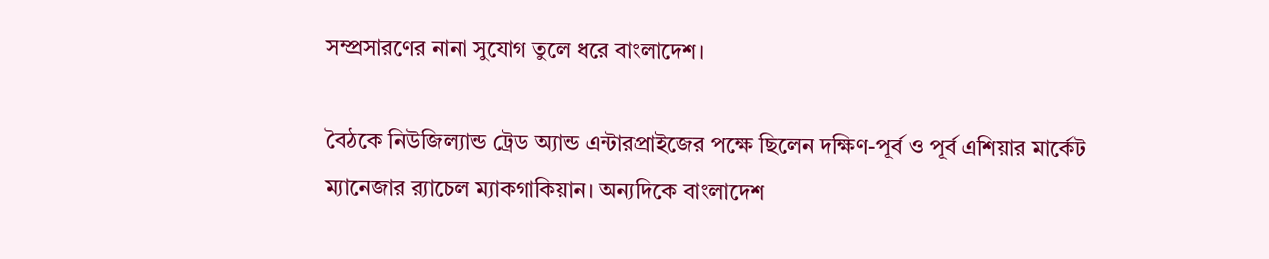সম্প্রসারণের নানা সুযোগ তুলে ধরে বাংলাদেশ।

বৈঠকে নিউজিল্যান্ড ট্রেড অ্যান্ড এন্টারপ্রাইজের পক্ষে ছিলেন দক্ষিণ-পূর্ব ও পূর্ব এশিয়ার মার্কেট ম্যানেজার র‍্যাচেল ম্যাকগাকিয়ান। অন্যদিকে বাংলাদেশ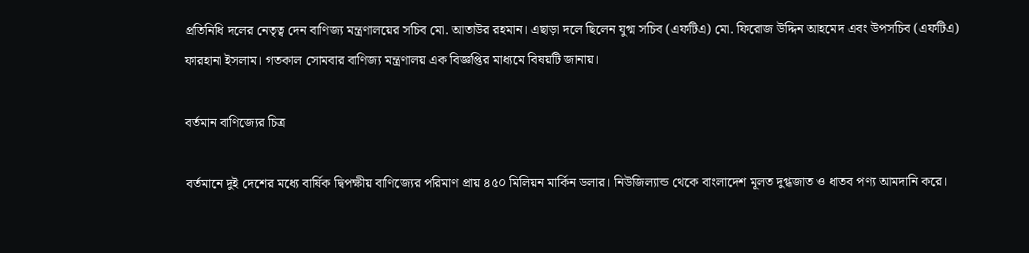প্রতিনিধি দলের নেতৃত্ব দেন বাণিজ্য মন্ত্রণালয়ের সচিব মো. আতাউর রহমান। এছাড়া দলে ছিলেন যুগ্ম সচিব (এফটিএ) মো. ফিরোজ উদ্দিন আহমেদ এবং উপসচিব (এফটিএ) ফারহানা ইসলাম। গতকাল সোমবার বাণিজ্য মন্ত্রণালয় এক বিজ্ঞপ্তির মাধ্যমে বিষয়টি জানায়।

বর্তমান বাণিজ্যের চিত্র

বর্তমানে দুই দেশের মধ্যে বার্ষিক দ্বিপক্ষীয় বাণিজ্যের পরিমাণ প্রায় ৪৫০ মিলিয়ন মার্কিন ডলার। নিউজিল্যান্ড থেকে বাংলাদেশ মূলত দুগ্ধজাত ও ধাতব পণ্য আমদানি করে।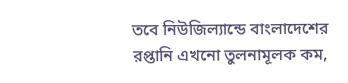তবে নিউজিল্যান্ডে বাংলাদেশের রপ্তানি এখনো তুলনামূলক কম,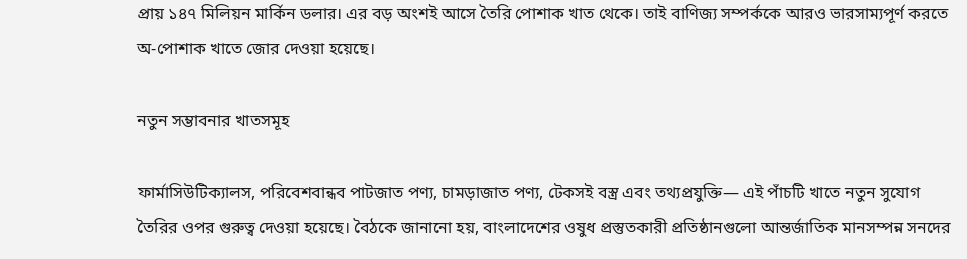প্রায় ১৪৭ মিলিয়ন মার্কিন ডলার। এর বড় অংশই আসে তৈরি পোশাক খাত থেকে। তাই বাণিজ্য সম্পর্ককে আরও ভারসাম্যপূর্ণ করতে অ-পোশাক খাতে জোর দেওয়া হয়েছে।

নতুন সম্ভাবনার খাতসমূহ

ফার্মাসিউটিক্যালস, পরিবেশবান্ধব পাটজাত পণ্য, চামড়াজাত পণ্য, টেকসই বস্ত্র এবং তথ্যপ্রযুক্তি— এই পাঁচটি খাতে নতুন সুযোগ তৈরির ওপর গুরুত্ব দেওয়া হয়েছে। বৈঠকে জানানো হয়, বাংলাদেশের ওষুধ প্রস্তুতকারী প্রতিষ্ঠানগুলো আন্তর্জাতিক মানসম্পন্ন সনদের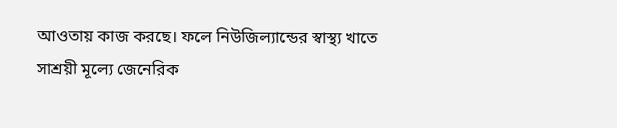আওতায় কাজ করছে। ফলে নিউজিল্যান্ডের স্বাস্থ্য খাতে সাশ্রয়ী মূল্যে জেনেরিক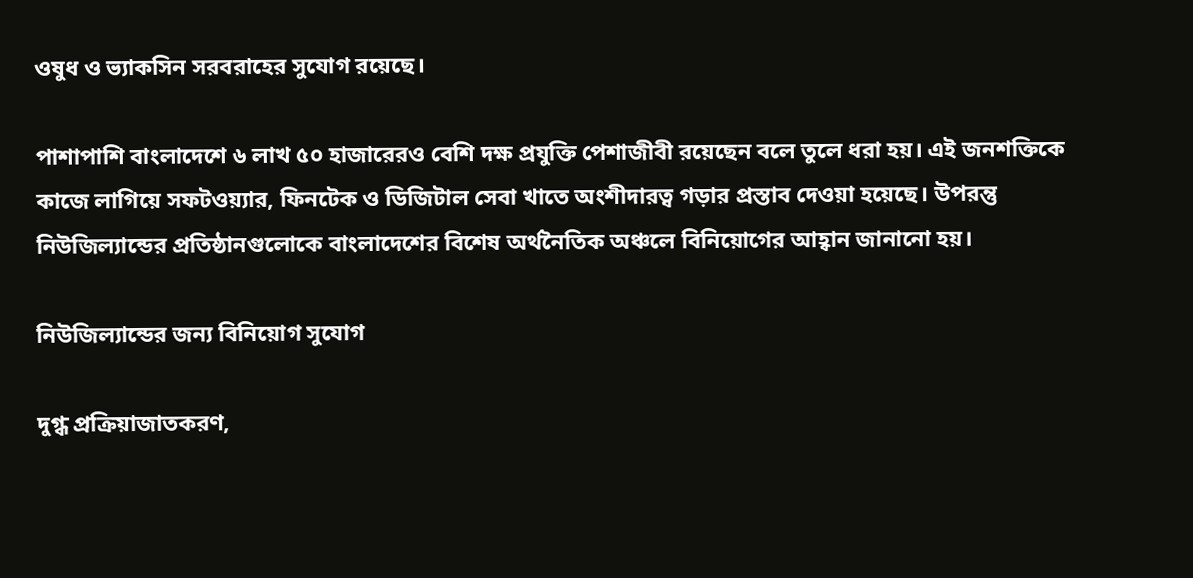ওষুধ ও ভ্যাকসিন সরবরাহের সুযোগ রয়েছে।

পাশাপাশি বাংলাদেশে ৬ লাখ ৫০ হাজারেরও বেশি দক্ষ প্রযুক্তি পেশাজীবী রয়েছেন বলে তুলে ধরা হয়। এই জনশক্তিকে কাজে লাগিয়ে সফটওয়্যার, ফিনটেক ও ডিজিটাল সেবা খাতে অংশীদারত্ব গড়ার প্রস্তাব দেওয়া হয়েছে। উপরন্তু নিউজিল্যান্ডের প্রতিষ্ঠানগুলোকে বাংলাদেশের বিশেষ অর্থনৈতিক অঞ্চলে বিনিয়োগের আহ্বান জানানো হয়।

নিউজিল্যান্ডের জন্য বিনিয়োগ সুযোগ

দুগ্ধ প্রক্রিয়াজাতকরণ,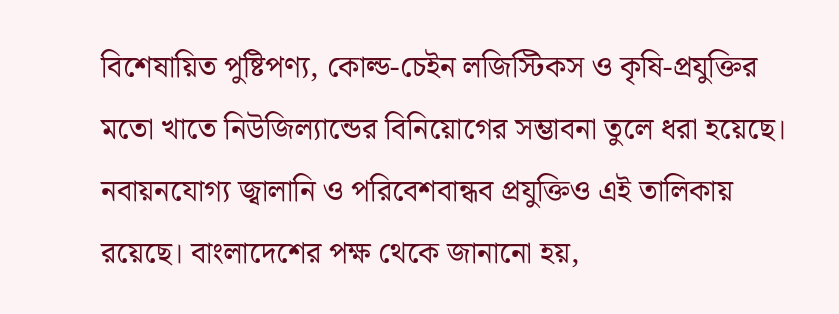বিশেষায়িত পুষ্টিপণ্য, কোল্ড-চেইন লজিস্টিকস ও কৃষি-প্রযুক্তির মতো খাতে নিউজিল্যান্ডের বিনিয়োগের সম্ভাবনা তুলে ধরা হয়েছে। নবায়নযোগ্য জ্বালানি ও পরিবেশবান্ধব প্রযুক্তিও এই তালিকায় রয়েছে। বাংলাদেশের পক্ষ থেকে জানানো হয়,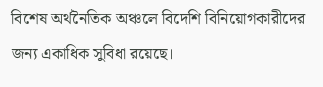বিশেষ অর্থনৈতিক অঞ্চলে বিদেশি বিনিয়োগকারীদের জন্য একাধিক সুবিধা রয়েছে।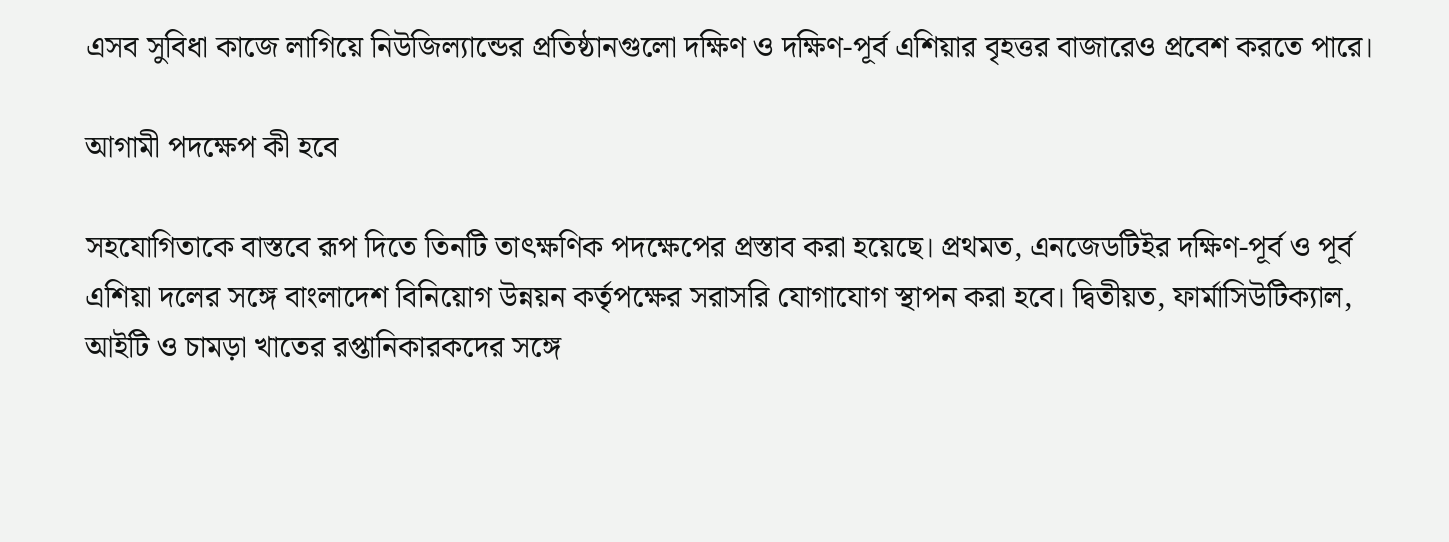এসব সুবিধা কাজে লাগিয়ে নিউজিল্যান্ডের প্রতিষ্ঠানগুলো দক্ষিণ ও দক্ষিণ-পূর্ব এশিয়ার বৃহত্তর বাজারেও প্রবেশ করতে পারে।

আগামী পদক্ষেপ কী হবে

সহযোগিতাকে বাস্তবে রূপ দিতে তিনটি তাৎক্ষণিক পদক্ষেপের প্রস্তাব করা হয়েছে। প্রথমত, এনজেডটিইর দক্ষিণ-পূর্ব ও পূর্ব এশিয়া দলের সঙ্গে বাংলাদেশ বিনিয়োগ উন্নয়ন কর্তৃপক্ষের সরাসরি যোগাযোগ স্থাপন করা হবে। দ্বিতীয়ত, ফার্মাসিউটিক্যাল, আইটি ও চামড়া খাতের রপ্তানিকারকদের সঙ্গে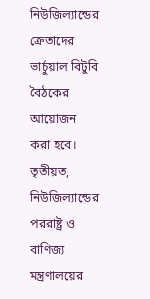নিউজিল্যান্ডের ক্রেতাদের ভার্চুয়াল বিটুবি বৈঠকের আয়োজন করা হবে। তৃতীয়ত, নিউজিল্যান্ডের পররাষ্ট্র ও বাণিজ্য মন্ত্রণালয়ের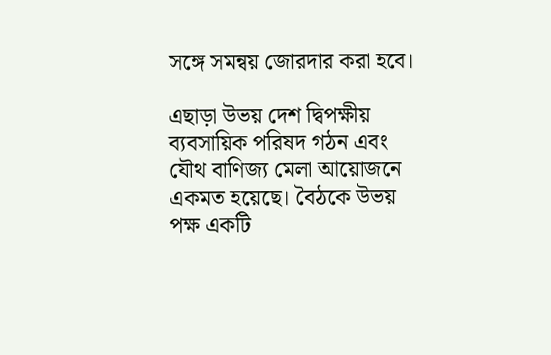সঙ্গে সমন্বয় জোরদার করা হবে।

এছাড়া উভয় দেশ দ্বিপক্ষীয় ব্যবসায়িক পরিষদ গঠন এবং যৌথ বাণিজ্য মেলা আয়োজনে একমত হয়েছে। বৈঠকে উভয় পক্ষ একটি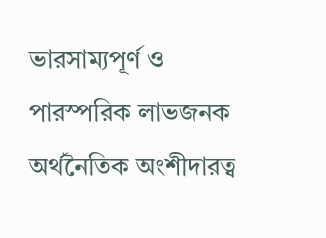ভারসাম্যপূর্ণ ও পারস্পরিক লাভজনক অর্থনৈতিক অংশীদারত্ব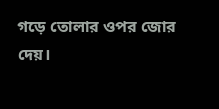গড়ে তোলার ওপর জোর দেয়।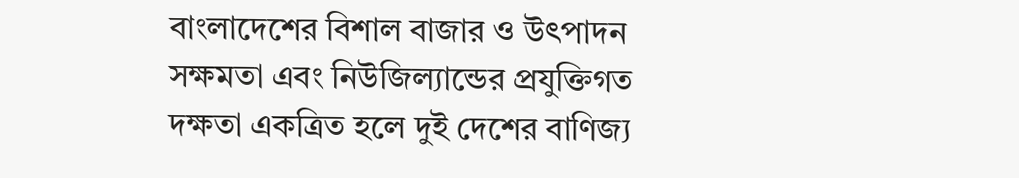বাংলাদেশের বিশাল বাজার ও উৎপাদন সক্ষমতা এবং নিউজিল্যান্ডের প্রযুক্তিগত দক্ষতা একত্রিত হলে দুই দেশের বাণিজ্য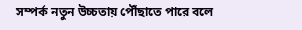সম্পর্ক নতুন উচ্চতায় পৌঁছাতে পারে বলে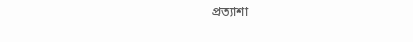প্রত্যাশা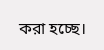করা হচ্ছে।